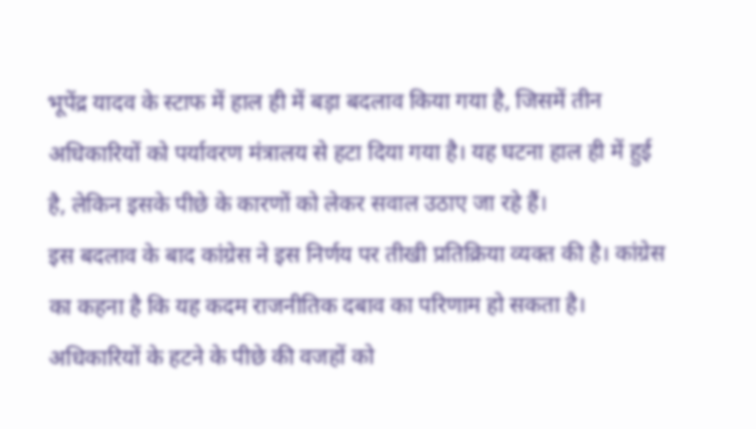भूपेंद्र यादव के स्टाफ में हाल ही में बड़ा बदलाव किया गया है, जिसमें तीन अधिकारियों को पर्यावरण मंत्रालय से हटा दिया गया है। यह घटना हाल ही में हुई है, लेकिन इसके पीछे के कारणों को लेकर सवाल उठाए जा रहे हैं।
इस बदलाव के बाद कांग्रेस ने इस निर्णय पर तीखी प्रतिक्रिया व्यक्त की है। कांग्रेस का कहना है कि यह कदम राजनीतिक दबाव का परिणाम हो सकता है। अधिकारियों के हटने के पीछे की वजहों को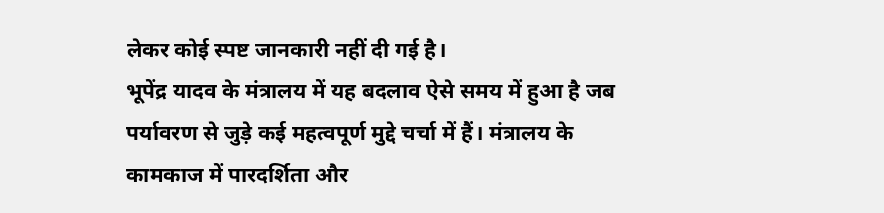लेकर कोई स्पष्ट जानकारी नहीं दी गई है।
भूपेंद्र यादव के मंत्रालय में यह बदलाव ऐसे समय में हुआ है जब पर्यावरण से जुड़े कई महत्वपूर्ण मुद्दे चर्चा में हैं। मंत्रालय के कामकाज में पारदर्शिता और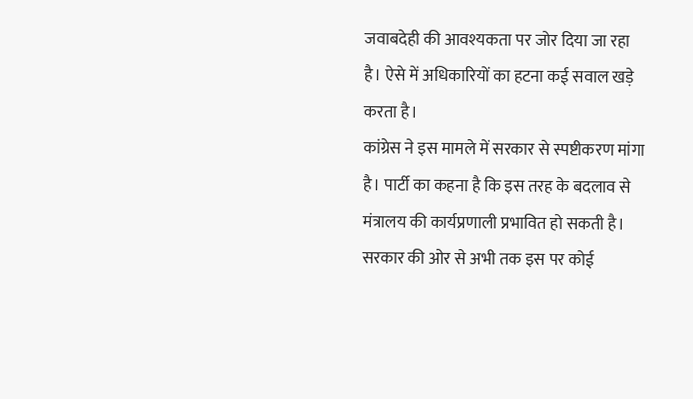जवाबदेही की आवश्यकता पर जोर दिया जा रहा है। ऐसे में अधिकारियों का हटना कई सवाल खड़े करता है।
कांग्रेस ने इस मामले में सरकार से स्पष्टीकरण मांगा है। पार्टी का कहना है कि इस तरह के बदलाव से मंत्रालय की कार्यप्रणाली प्रभावित हो सकती है। सरकार की ओर से अभी तक इस पर कोई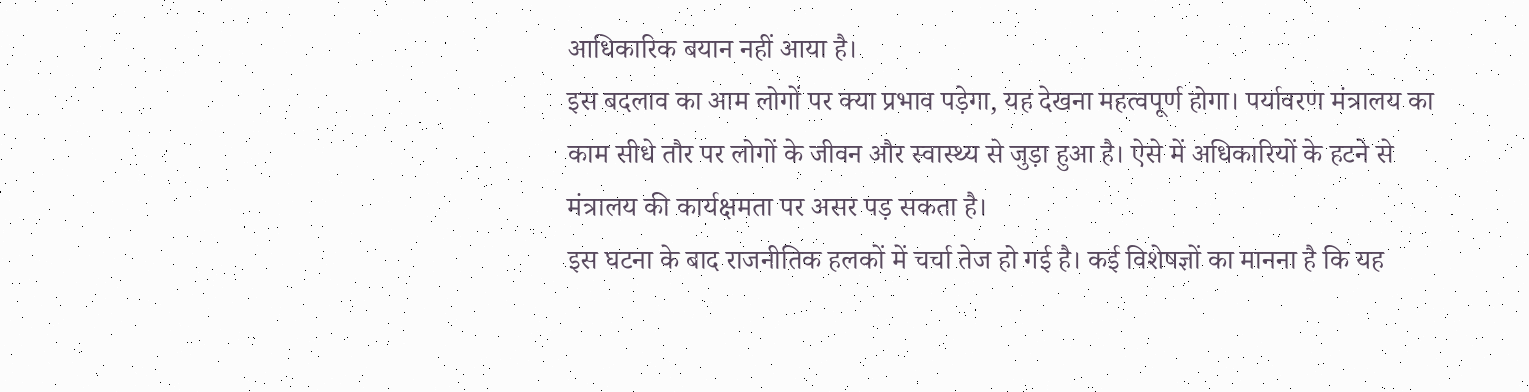आधिकारिक बयान नहीं आया है।
इस बदलाव का आम लोगों पर क्या प्रभाव पड़ेगा, यह देखना महत्वपूर्ण होगा। पर्यावरण मंत्रालय का काम सीधे तौर पर लोगों के जीवन और स्वास्थ्य से जुड़ा हुआ है। ऐसे में अधिकारियों के हटने से मंत्रालय की कार्यक्षमता पर असर पड़ सकता है।
इस घटना के बाद राजनीतिक हलकों में चर्चा तेज हो गई है। कई विशेषज्ञों का मानना है कि यह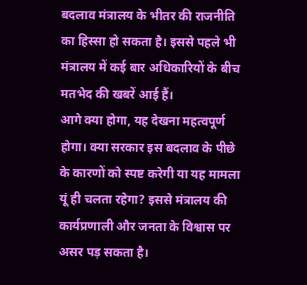बदलाव मंत्रालय के भीतर की राजनीति का हिस्सा हो सकता है। इससे पहले भी मंत्रालय में कई बार अधिकारियों के बीच मतभेद की खबरें आई हैं।
आगे क्या होगा, यह देखना महत्वपूर्ण होगा। क्या सरकार इस बदलाव के पीछे के कारणों को स्पष्ट करेगी या यह मामला यूं ही चलता रहेगा? इससे मंत्रालय की कार्यप्रणाली और जनता के विश्वास पर असर पड़ सकता है।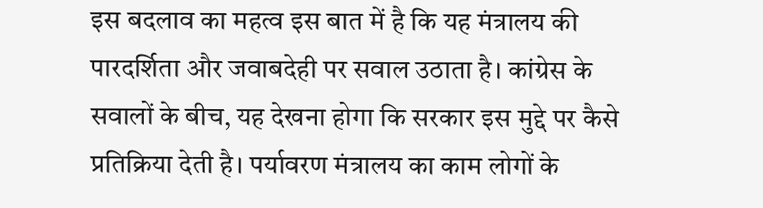इस बदलाव का महत्व इस बात में है कि यह मंत्रालय की पारदर्शिता और जवाबदेही पर सवाल उठाता है। कांग्रेस के सवालों के बीच, यह देखना होगा कि सरकार इस मुद्दे पर कैसे प्रतिक्रिया देती है। पर्यावरण मंत्रालय का काम लोगों के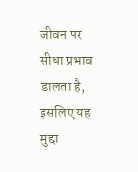जीवन पर सीधा प्रभाव डालता है, इसलिए यह मुद्दा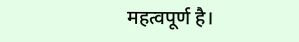महत्वपूर्ण है।